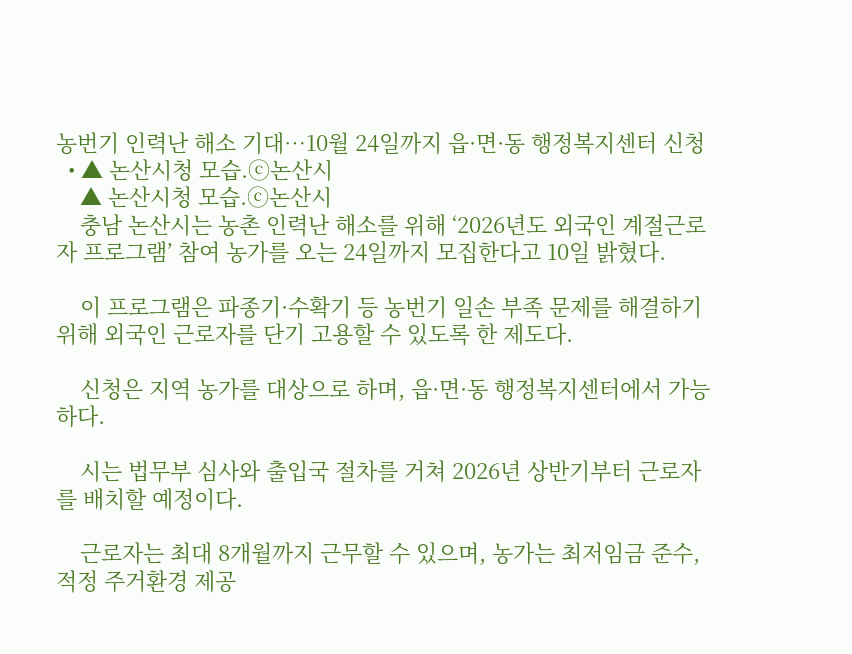농번기 인력난 해소 기대…10월 24일까지 읍·면·동 행정복지센터 신청
  • ▲ 논산시청 모습.ⓒ논산시
    ▲ 논산시청 모습.ⓒ논산시
    충남 논산시는 농촌 인력난 해소를 위해 ‘2026년도 외국인 계절근로자 프로그램’ 참여 농가를 오는 24일까지 모집한다고 10일 밝혔다.

    이 프로그램은 파종기·수확기 등 농번기 일손 부족 문제를 해결하기 위해 외국인 근로자를 단기 고용할 수 있도록 한 제도다.

    신청은 지역 농가를 대상으로 하며, 읍·면·동 행정복지센터에서 가능하다.

    시는 법무부 심사와 출입국 절차를 거쳐 2026년 상반기부터 근로자를 배치할 예정이다.

    근로자는 최대 8개월까지 근무할 수 있으며, 농가는 최저임금 준수, 적정 주거환경 제공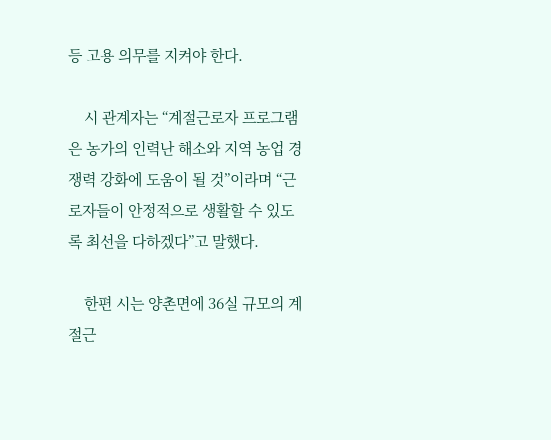등 고용 의무를 지켜야 한다.

    시 관계자는 “계절근로자 프로그램은 농가의 인력난 해소와 지역 농업 경쟁력 강화에 도움이 될 것”이라며 “근로자들이 안정적으로 생활할 수 있도록 최선을 다하겠다”고 말했다.

    한편 시는 양촌면에 36실 규모의 계절근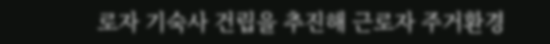로자 기숙사 건립을 추진해 근로자 주거환경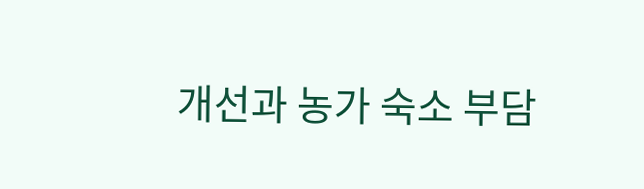개선과 농가 숙소 부담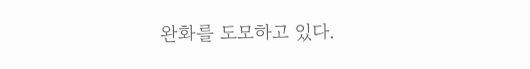완화를 도모하고 있다.